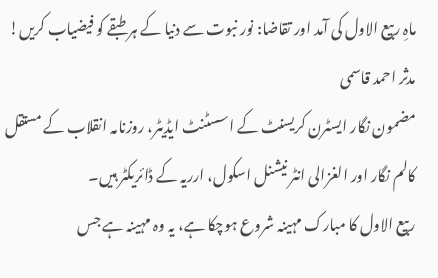ماہِ ربیع الاول کی آمد اور تقاضا: نور نبوت سے دنیا کے ہر طبقے کو فیضیاب کریں!
مدثر احمد قاسمی
مضمون نگار ایسٹرن کریسنٹ کے اسسٹنٹ ایڈیٹر، روزنامہ انقلاب کے مستقل کالم نگار اور الغزالی انٹر نیشنل اسکول، ارریہ کے ڈائریکٹر ہیں۔
ربیع الاول کا مبارک مہینہ شروع ہوچکا ہے، یہ وہ مہینہ ہے جس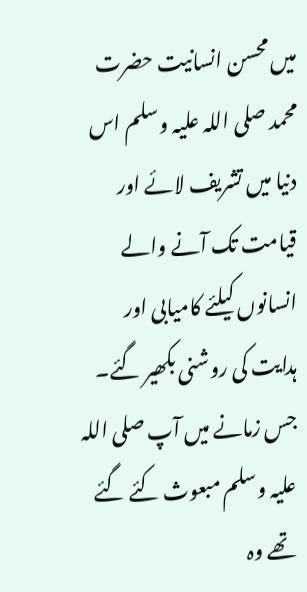میں محسن انسانیت حضرت محمد صلی اللہ علیہ وسلم اس دنیا میں تشریف لائے اور قیامت تک آنے والے انسانوں کیلئے کامیابی اور ہدایت کی روشنی بکھیر گئے۔ جس زمانے میں آپ صلی اللہ علیہ وسلم مبعوث کئے گئے تھے وہ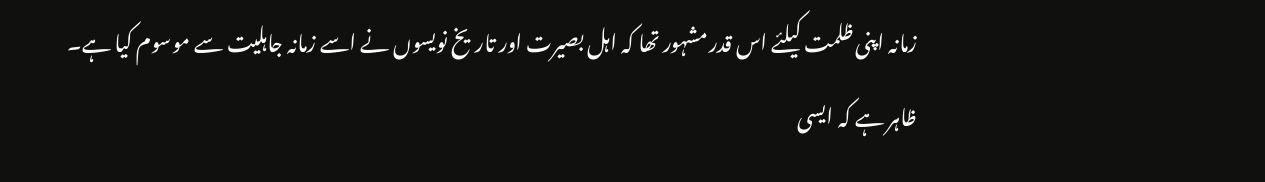زمانہ اپنی ظلمت کیلئے اس قدر مشہور تھا کہ اہل بصیرت اور تاریخ نویسوں نے اسے زمانہ جاہلیت سے موسوم کیا ہے۔ ظاہر ہے کہ ایسی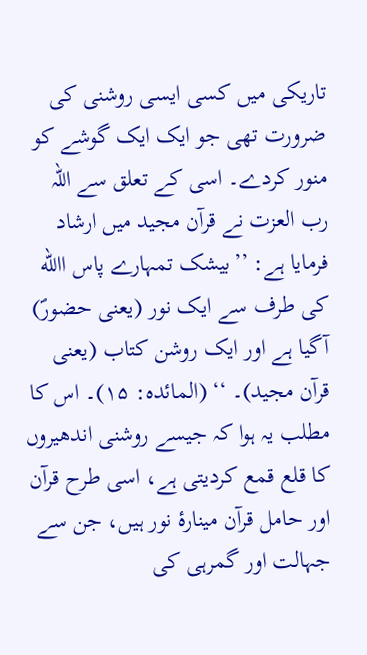تاریکی میں کسی ایسی روشنی کی ضرورت تھی جو ایک ایک گوشے کو منور کردے۔ اسی کے تعلق سے اللہ رب العزت نے قرآن مجید میں ارشاد فرمایا ہے: ’’بیشک تمہارے پاس االله کی طرف سے ایک نور (یعنی حضورؐ) آگیا ہے اور ایک روشن کتاب (یعنی قرآن مجید)۔ ‘‘ (المائدہ: ۱۵)۔ اس کا مطلب یہ ہوا کہ جیسے روشنی اندھیروں کا قلع قمع کردیتی ہے، اسی طرح قرآن اور حامل قرآن مینارۂ نور ہیں، جن سے جہالت اور گمرہی کی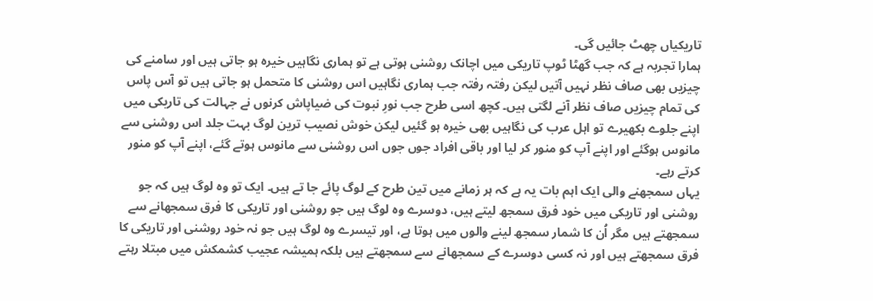تاریکیاں چھٹ جائیں گی۔
ہمارا تجربہ ہے کہ جب گھٹا ٹوپ تاریکی میں اچانک روشنی ہوتی ہے تو ہماری نگاہیں خیرہ ہو جاتی ہیں اور سامنے کی چیزیں بھی صاف نظر نہیں آتیں لیکن رفتہ رفتہ جب ہماری نگاہیں اس روشنی کا متحمل ہو جاتی ہیں تو آس پاس کی تمام چیزیں صاف نظر آنے لگتی ہیں۔ کچھ اسی طرح جب نورِ نبوت کی ضیاپاش کرنوں نے جہالت کی تاریکی میں اپنے جلوے بکھیرے تو اہل عرب کی نگاہیں بھی خیرہ ہو گئیں لیکن خوش نصیب ترین لوگ بہت جلد اس روشنی سے مانوس ہوگئے اور اپنے آپ کو منور کر لیا اور باقی افراد جوں جوں اس روشنی سے مانوس ہوتے گئے، اپنے آپ کو منور کرتے رہے۔
یہاں سمجھنے والی ایک اہم بات یہ ہے کہ ہر زمانے میں تین طرح کے لوگ پائے جا تے ہیں۔ ایک تو وہ لوگ ہیں کہ جو روشنی اور تاریکی میں خود فرق سمجھ لیتے ہیں، دوسرے وہ لوگ ہیں جو روشنی اور تاریکی کا فرق سمجھانے سے سمجھتے ہیں مگر اُن کا شمار سمجھ لینے والوں میں ہوتا ہے، اور تیسرے وہ لوگ ہیں جو نہ خود روشنی اور تاریکی کا فرق سمجھتے ہیں اور نہ کسی دوسرے کے سمجھانے سے سمجھتے ہیں بلکہ ہمیشہ عجیب کشمکش میں مبتلا رہتے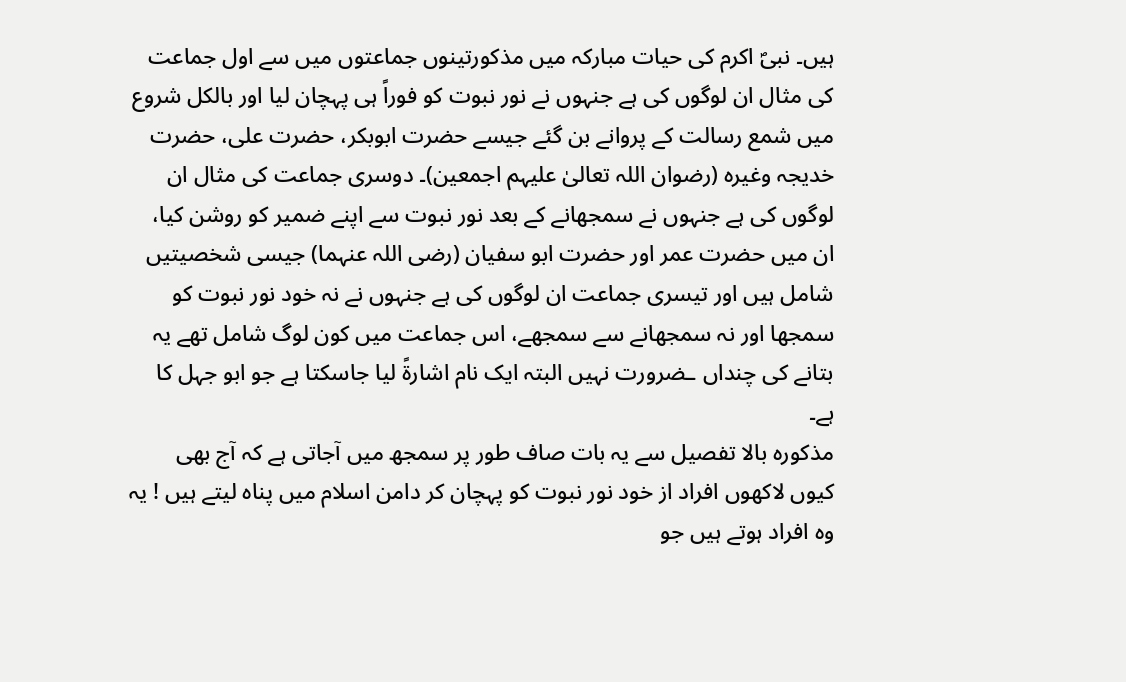ہیں۔ نبیؐ اکرم کی حیات مبارکہ میں مذکورتینوں جماعتوں میں سے اول جماعت کی مثال ان لوگوں کی ہے جنہوں نے نور نبوت کو فوراً ہی پہچان لیا اور بالکل شروع میں شمع رسالت کے پروانے بن گئے جیسے حضرت ابوبکر، حضرت علی، حضرت خدیجہ وغیرہ (رضوان اللہ تعالیٰ علیہم اجمعین)۔ دوسری جماعت کی مثال ان لوگوں کی ہے جنہوں نے سمجھانے کے بعد نور نبوت سے اپنے ضمیر کو روشن کیا، ان میں حضرت عمر اور حضرت ابو سفیان (رضی اللہ عنہما) جیسی شخصیتیں شامل ہیں اور تیسری جماعت ان لوگوں کی ہے جنہوں نے نہ خود نور نبوت کو سمجھا اور نہ سمجھانے سے سمجھے، اس جماعت میں کون لوگ شامل تھے یہ بتانے کی چنداں ـضرورت نہیں البتہ ایک نام اشارۃً لیا جاسکتا ہے جو ابو جہل کا ہے۔
مذکورہ بالا تفصیل سے یہ بات صاف طور پر سمجھ میں آجاتی ہے کہ آج بھی کیوں لاکھوں افراد از خود نور نبوت کو پہچان کر دامن اسلام میں پناہ لیتے ہیں ! یہ وہ افراد ہوتے ہیں جو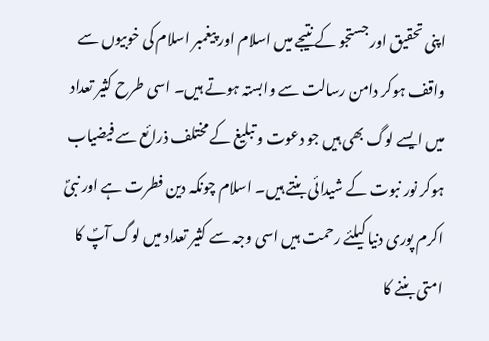اپنی تحقیق اور جستجو کے نتیجے میں اسلام اور پیغمبر اسلام کی خوبیوں سے واقف ہوکر دامن رسالت سے وابستہ ہوتے ہیں۔ اسی طرح کثیر تعداد میں ایسے لوگ بھی ہیں جو دعوت و تبلیغ کے مختلف ذرائع سے فیضیاب ہوکر نور نبوت کے شیدائی بنتے ہیں۔ اسلام چونکہ دین فطرت ہے اور نبیؐ اکرم پوری دنیا کیلئے رحمت ہیں اسی وجہ سے کثیر تعداد میں لوگ آپؐ کا امتی بننے کا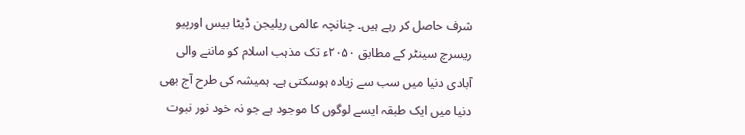شرف حاصل کر رہے ہیں۔ چنانچہ عالمی ریلیجن ڈیٹا بیس اورپیو ریسرچ سینٹر کے مطابق ۲۰۵۰ء تک مذہب اسلام کو ماننے والی آبادی دنیا میں سب سے زیادہ ہوسکتی ہے۔ ہمیشہ کی طرح آج بھی دنیا میں ایک طبقہ ایسے لوگوں کا موجود ہے جو نہ خود نور نبوت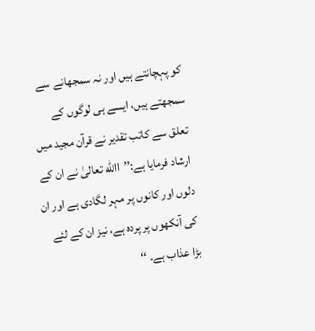کو پہچانتے ہیں اور نہ سمجھانے سے سمجھتے ہیں، ایسے ہی لوگوں کے تعلق سے کاتب تقدیر نے قرآن مجید میں ارشاد فرمایا ہے:’’االله تعالیٰ نے ان کے دلوں اور کانوں پر مہر لگادی ہے اور ان کی آنکھوں پر پردہ ہے، نیز ان کے لئے بڑا عذاب ہے۔ ‘‘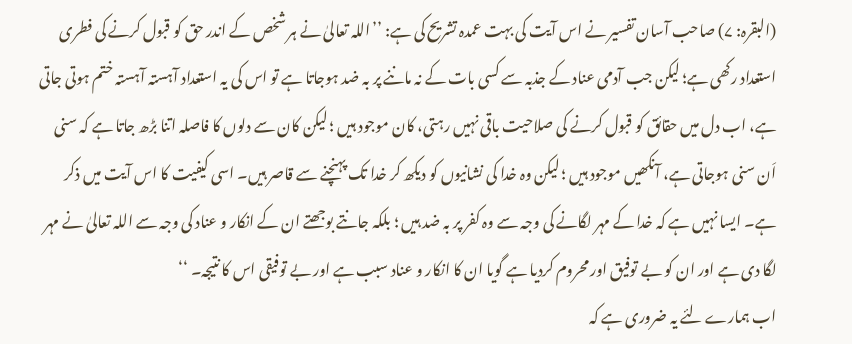(البقرہ: ۷) صاحب آسان تفسیر نے اس آیت کی بہت عمدہ تشریح کی ہے: ’’اللہ تعالیٰ نے ہر شخص کے اندر حق کو قبول کرنے کی فطری استعداد رکھی ہے؛ لیکن جب آدمی عناد کے جذبہ سے کسی بات کے نہ ماننے پر بہ ضد ہوجاتا ہے تو اس کی یہ استعداد آہستہ آہستہ ختم ہوتی جاتی ہے، اب دل میں حقائق کو قبول کرنے کی صلاحیت باقی نہیں رہتی، کان موجود ہیں ؛ لیکن کان سے دلوں کا فاصلہ اتنا بڑھ جاتا ہے کہ سنی اَن سنی ہوجاتی ہے، آنکھیں موجود ہیں ؛ لیکن وہ خدا کی نشانیوں کو دیکھ کر خدا تک پہنچنے سے قاصر ہیں۔ اسی کیفیت کا اس آیت میں ذکر ہے۔ ایسا نہیں ہے کہ خدا کے مہر لگانے کی وجہ سے وہ کفر پر بہ ضد ہیں ؛ بلکہ جانتے بوجھتے ان کے انکار و عناد کی وجہ سے اللہ تعالیٰ نے مہر لگا دی ہے اور ان کو بے توفیق اور محروم کردیا ہے گویا ان کا انکار و عناد سبب ہے اور بے توفیقی اس کا نتیجہ۔ ‘‘
اب ہمارے لئے یہ ضروری ہے کہ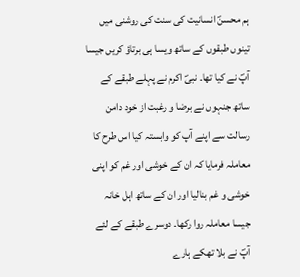ہم محسنؐ انسانیت کی سنت کی روشنی میں تینوں طبقوں کے ساتھ ویسا ہی برتاؤ کریں جیسا آپؐ نے کیا تھا۔ نبیؐ اکرم نے پہلے طبقے کے ساتھ جنہوں نے برضا و رغبت از خود دامن رسالت سے اپنے آپ کو وابستہ کیا اس طرح کا معاملہ فرمایا کہ ان کے خوشی اور غم کو اپنی خوشی و غم بنالیا اور ان کے ساتھ اہل خانہ جیسا معاملہ روا رکھا۔ دوسرے طبقے کے لئے آپؐ نے بلا تھکے ہارے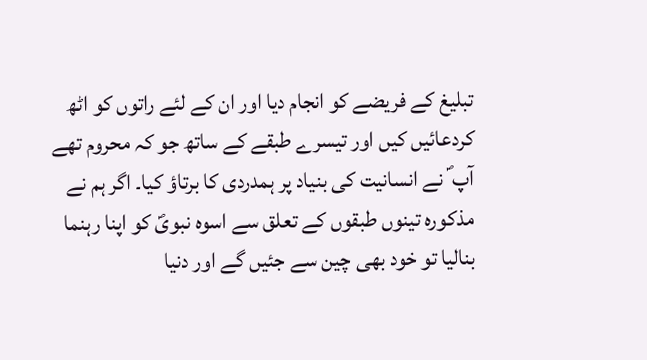تبلیغ کے فریضے کو انجام دیا اور ان کے لئے راتوں کو اٹھ کردعائیں کیں اور تیسرے طبقے کے ساتھ جو کہ محروم تھے آپ ؐ نے انسانیت کی بنیاد پر ہمدردی کا برتاؤ کیا۔ اگر ہم نے مذکورہ تینوں طبقوں کے تعلق سے اسوہ نبویؐ کو اپنا رہنما بنالیا تو خود بھی چین سے جئیں گے اور دنیا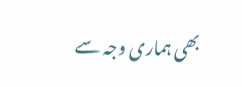بھی ہماری وجہ سے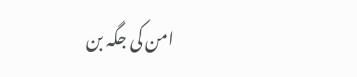امن کی جگہ بن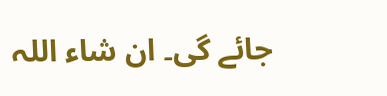جائے گی۔ ان شاء اللہ